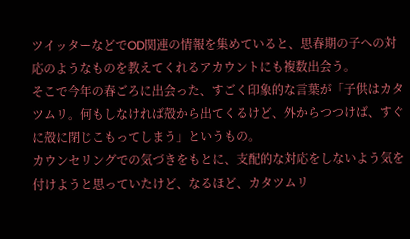ツイッターなどでOD関連の情報を集めていると、思春期の子への対応のようなものを教えてくれるアカウントにも複数出会う。
そこで今年の春ごろに出会った、すごく印象的な言葉が「子供はカタツムリ。何もしなければ殻から出てくるけど、外からつつけば、すぐに殻に閉じこもってしまう」というもの。
カウンセリングでの気づきをもとに、支配的な対応をしないよう気を付けようと思っていたけど、なるほど、カタツムリ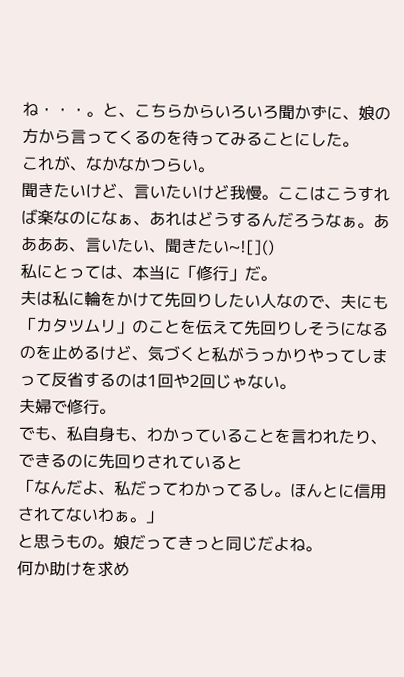ね・・・。と、こちらからいろいろ聞かずに、娘の方から言ってくるのを待ってみることにした。
これが、なかなかつらい。
聞きたいけど、言いたいけど我慢。ここはこうすれば楽なのになぁ、あれはどうするんだろうなぁ。ああああ、言いたい、聞きたい~![]()
私にとっては、本当に「修行」だ。
夫は私に輪をかけて先回りしたい人なので、夫にも「カタツムリ」のことを伝えて先回りしそうになるのを止めるけど、気づくと私がうっかりやってしまって反省するのは1回や2回じゃない。
夫婦で修行。
でも、私自身も、わかっていることを言われたり、できるのに先回りされていると
「なんだよ、私だってわかってるし。ほんとに信用されてないわぁ。」
と思うもの。娘だってきっと同じだよね。
何か助けを求め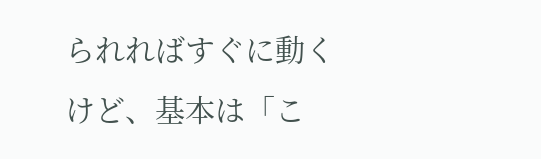られればすぐに動くけど、基本は「こ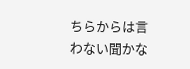ちらからは言わない聞かな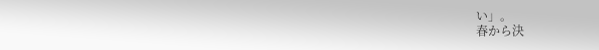い」。
春から決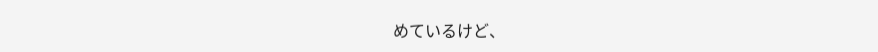めているけど、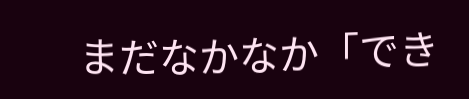まだなかなか「でき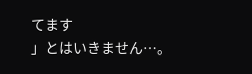てます
」とはいきません…。